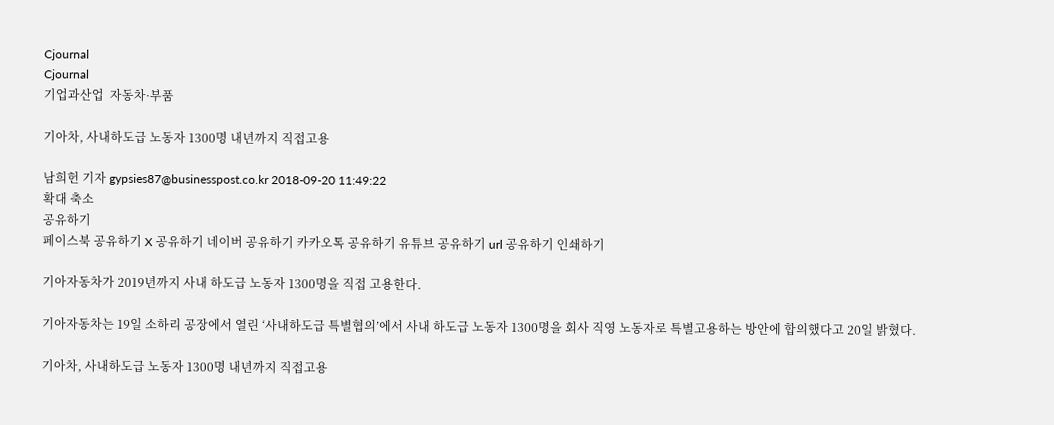Cjournal
Cjournal
기업과산업  자동차·부품

기아차, 사내하도급 노동자 1300명 내년까지 직접고용

남희헌 기자 gypsies87@businesspost.co.kr 2018-09-20 11:49:22
확대 축소
공유하기
페이스북 공유하기 X 공유하기 네이버 공유하기 카카오톡 공유하기 유튜브 공유하기 url 공유하기 인쇄하기

기아자동차가 2019년까지 사내 하도급 노동자 1300명을 직접 고용한다.

기아자동차는 19일 소하리 공장에서 열린 ‘사내하도급 특별협의’에서 사내 하도급 노동자 1300명을 회사 직영 노동자로 특별고용하는 방안에 합의했다고 20일 밝혔다.

기아차, 사내하도급 노동자 1300명 내년까지 직접고용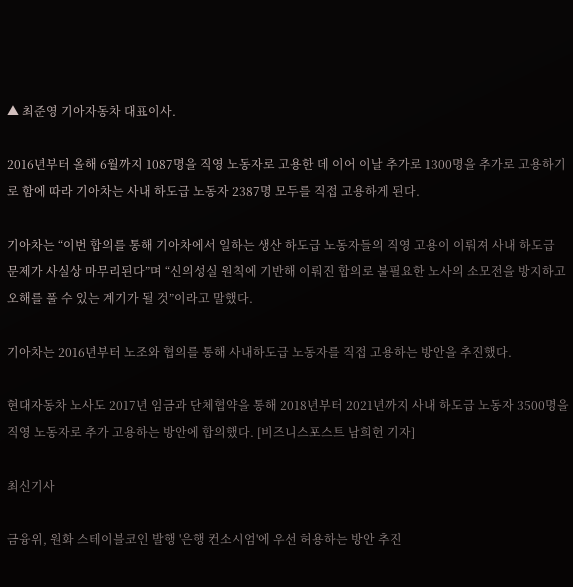▲ 최준영 기아자동차 대표이사.

2016년부터 올해 6월까지 1087명을 직영 노동자로 고용한 데 이어 이날 추가로 1300명을 추가로 고용하기로 함에 따라 기아차는 사내 하도급 노동자 2387명 모두를 직접 고용하게 된다.

기아차는 “이번 합의를 통해 기아차에서 일하는 생산 하도급 노동자들의 직영 고용이 이뤄져 사내 하도급 문제가 사실상 마무리된다”며 “신의성실 원칙에 기반해 이뤄진 합의로 불필요한 노사의 소모전을 방지하고 오해를 풀 수 있는 계기가 될 것”이라고 말했다.

기아차는 2016년부터 노조와 협의를 통해 사내하도급 노동자를 직접 고용하는 방안을 추진했다.

현대자동차 노사도 2017년 임금과 단체협약을 통해 2018년부터 2021년까지 사내 하도급 노동자 3500명을 직영 노동자로 추가 고용하는 방안에 합의했다. [비즈니스포스트 남희헌 기자]

최신기사

금융위, 원화 스테이블코인 발행 '은행 컨소시엄'에 우선 허용하는 방안 추진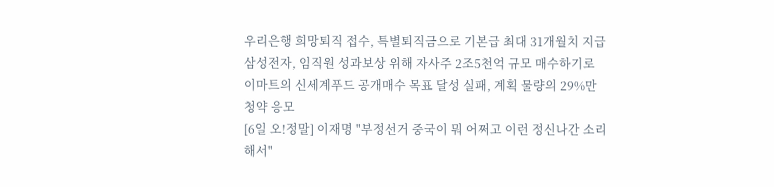우리은행 희망퇴직 접수, 특별퇴직금으로 기본급 최대 31개월치 지급
삼성전자, 임직원 성과보상 위해 자사주 2조5천억 규모 매수하기로
이마트의 신세계푸드 공개매수 목표 달성 실패, 계획 물량의 29%만 청약 응모
[6일 오!정말] 이재명 "부정선거 중국이 뭐 어쩌고 이런 정신나간 소리해서"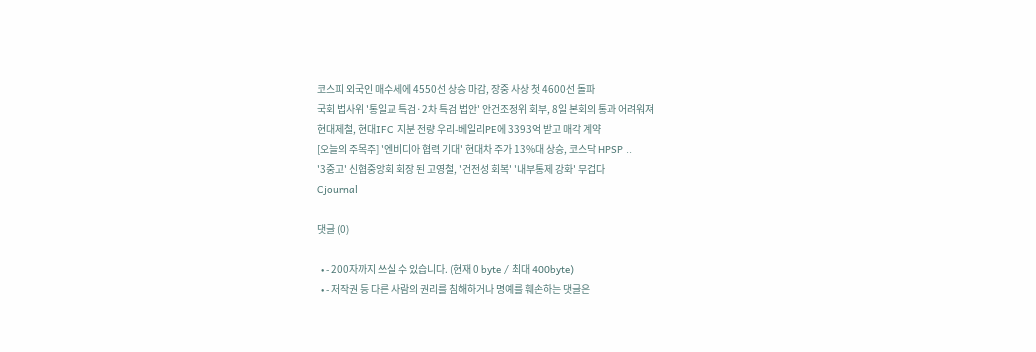코스피 외국인 매수세에 4550선 상승 마감, 장중 사상 첫 4600선 돌파
국회 법사위 '통일교 특검·2차 특검 법안' 안건조정위 회부, 8일 본회의 통과 어려워져
현대제철, 현대IFC 지분 전량 우리-베일리PE에 3393억 받고 매각 계약
[오늘의 주목주] '엔비디아 협력 기대' 현대차 주가 13%대 상승, 코스닥 HPSP ..
'3중고' 신협중앙회 회장 된 고영철, '건전성 회복' '내부통제 강화' 무겁다
Cjournal

댓글 (0)

  • - 200자까지 쓰실 수 있습니다. (현재 0 byte / 최대 400byte)
  • - 저작권 등 다른 사람의 권리를 침해하거나 명예를 훼손하는 댓글은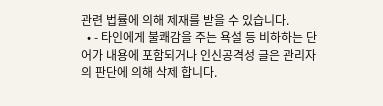관련 법률에 의해 제재를 받을 수 있습니다.
  • - 타인에게 불쾌감을 주는 욕설 등 비하하는 단어가 내용에 포함되거나 인신공격성 글은 관리자의 판단에 의해 삭제 합니다.